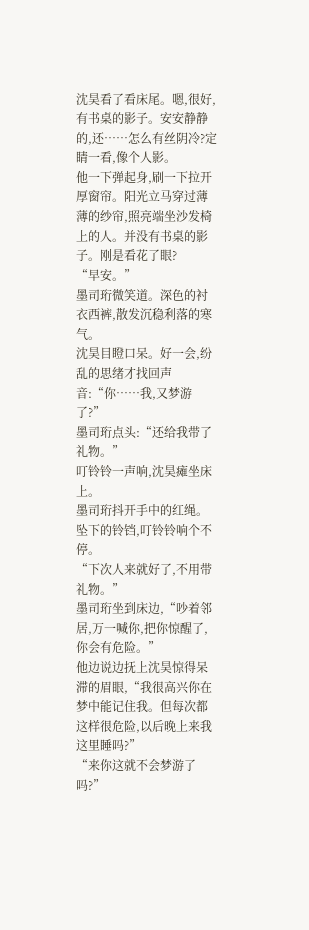沈昊看了看床尾。嗯,很好,有书桌的影子。安安静静的,还……怎么有丝阴冷?定睛一看,像个人影。
他一下弹起身,刷一下拉开厚窗帘。阳光立马穿过薄薄的纱帘,照亮端坐沙发椅上的人。并没有书桌的影子。刚是看花了眼?
“早安。”
墨司珩微笑道。深色的衬衣西裤,散发沉稳利落的寒气。
沈昊目瞪口呆。好一会,纷乱的思绪才找回声音:“你……我,又梦游了?”
墨司珩点头:“还给我带了礼物。”
叮铃铃一声响,沈昊瘫坐床上。
墨司珩抖开手中的红绳。坠下的铃铛,叮铃铃响个不停。
“下次人来就好了,不用带礼物。”
墨司珩坐到床边,“吵着邻居,万一喊你,把你惊醒了,你会有危险。”
他边说边抚上沈昊惊得呆滞的眉眼,“我很高兴你在梦中能记住我。但每次都这样很危险,以后晚上来我这里睡吗?”
“来你这就不会梦游了吗?”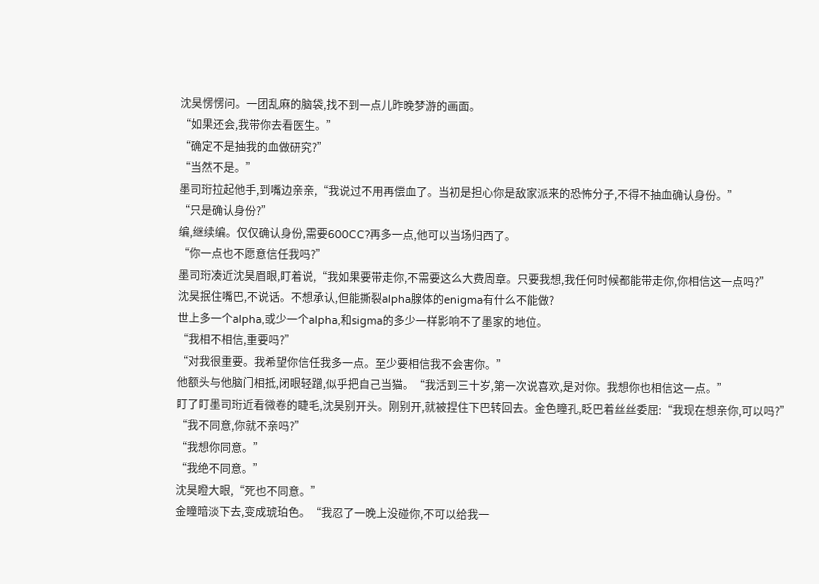沈昊愣愣问。一团乱麻的脑袋,找不到一点儿昨晚梦游的画面。
“如果还会,我带你去看医生。”
“确定不是抽我的血做研究?”
“当然不是。”
墨司珩拉起他手,到嘴边亲亲,“我说过不用再偿血了。当初是担心你是敌家派来的恐怖分子,不得不抽血确认身份。”
“只是确认身份?”
编,继续编。仅仅确认身份,需要600CC?再多一点,他可以当场归西了。
“你一点也不愿意信任我吗?”
墨司珩凑近沈昊眉眼,盯着说,“我如果要带走你,不需要这么大费周章。只要我想,我任何时候都能带走你,你相信这一点吗?”
沈昊抿住嘴巴,不说话。不想承认,但能撕裂alpha腺体的enigma有什么不能做?
世上多一个alpha,或少一个alpha,和sigma的多少一样影响不了墨家的地位。
“我相不相信,重要吗?”
“对我很重要。我希望你信任我多一点。至少要相信我不会害你。”
他额头与他脑门相抵,闭眼轻蹭,似乎把自己当猫。“我活到三十岁,第一次说喜欢,是对你。我想你也相信这一点。”
盯了盯墨司珩近看微卷的睫毛,沈昊别开头。刚别开,就被捏住下巴转回去。金色瞳孔,眨巴着丝丝委屈:“我现在想亲你,可以吗?”
“我不同意,你就不亲吗?”
“我想你同意。”
“我绝不同意。”
沈昊瞪大眼,“死也不同意。”
金瞳暗淡下去,变成琥珀色。“我忍了一晚上没碰你,不可以给我一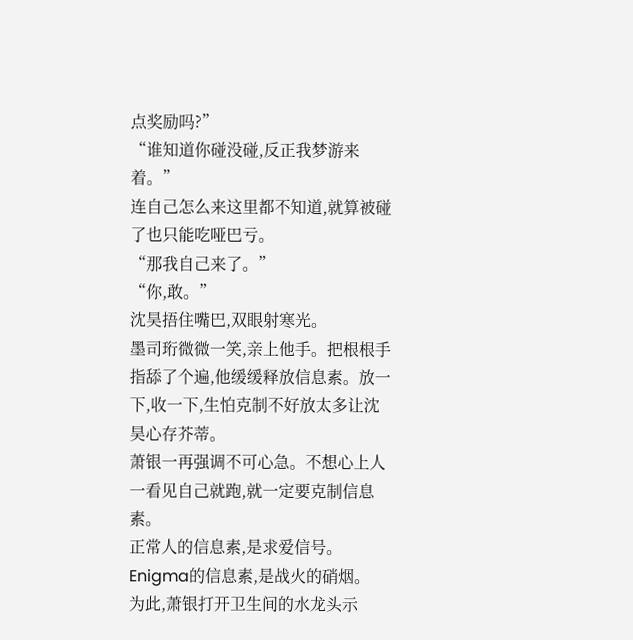点奖励吗?”
“谁知道你碰没碰,反正我梦游来着。”
连自己怎么来这里都不知道,就算被碰了也只能吃哑巴亏。
“那我自己来了。”
“你,敢。”
沈昊捂住嘴巴,双眼射寒光。
墨司珩微微一笑,亲上他手。把根根手指舔了个遍,他缓缓释放信息素。放一下,收一下,生怕克制不好放太多让沈昊心存芥蒂。
萧银一再强调不可心急。不想心上人一看见自己就跑,就一定要克制信息素。
正常人的信息素,是求爱信号。Enigma的信息素,是战火的硝烟。
为此,萧银打开卫生间的水龙头示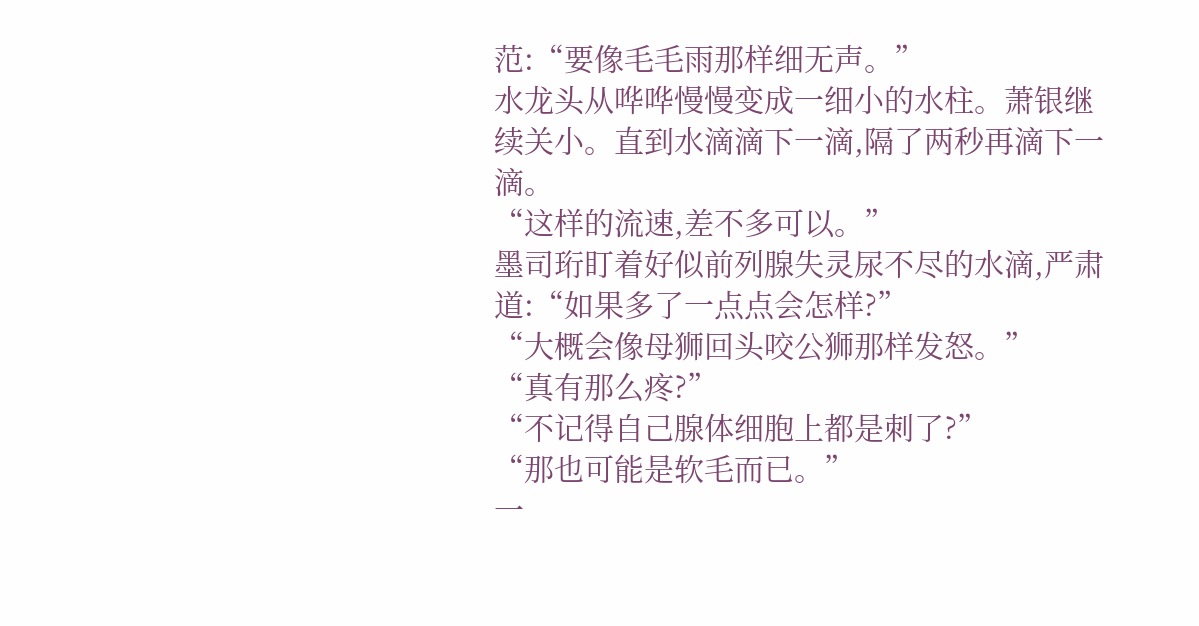范:“要像毛毛雨那样细无声。”
水龙头从哗哗慢慢变成一细小的水柱。萧银继续关小。直到水滴滴下一滴,隔了两秒再滴下一滴。
“这样的流速,差不多可以。”
墨司珩盯着好似前列腺失灵尿不尽的水滴,严肃道:“如果多了一点点会怎样?”
“大概会像母狮回头咬公狮那样发怒。”
“真有那么疼?”
“不记得自己腺体细胞上都是刺了?”
“那也可能是软毛而已。”
一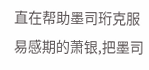直在帮助墨司珩克服易感期的萧银,把墨司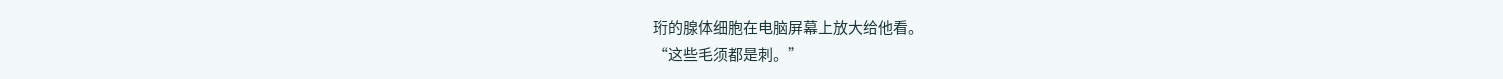珩的腺体细胞在电脑屏幕上放大给他看。
“这些毛须都是刺。”